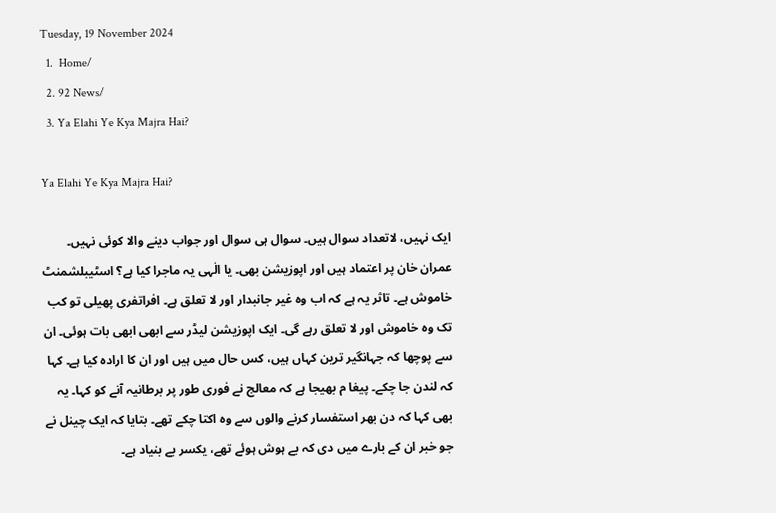Tuesday, 19 November 2024
  1.  Home/
  2. 92 News/
  3. Ya Elahi Ye Kya Majra Hai?

Ya Elahi Ye Kya Majra Hai?

ایک نہیں، لاتعداد سوال ہیں۔ سوال ہی سوال اور جواب دینے والا کوئی نہیں۔ عمران خان پر اعتماد ہیں اور اپوزیشن بھی۔ یا الٰہی یہ ماجرا کیا ہے؟ اسٹیبلشمنٹ خاموش ہے۔ تاثر یہ ہے کہ اب وہ غیر جانبدار اور لا تعلق ہے۔ افراتفری پھیلی تو کب تک وہ خاموش اور لا تعلق رہے گی۔ ایک اپوزیشن لیڈر سے ابھی ابھی بات ہوئی۔ ان سے پوچھا کہ جہانگیر ترین کہاں ہیں، کس حال میں ہیں اور ان کا ارادہ کیا ہے۔ کہا کہ لندن جا چکے۔ پیغا م بھیجا ہے کہ معالج نے فوری طور پر برطانیہ آنے کو کہا۔ یہ بھی کہا کہ دن بھر استفسار کرنے والوں سے وہ اکتا چکے تھے۔ بتایا کہ ایک چینل نے جو خبر ان کے بارے میں دی کہ بے ہوش ہوئے تھے، یکسر بے بنیاد ہے۔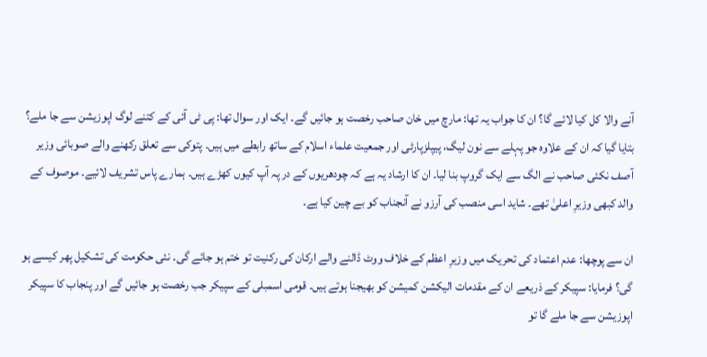آنے والا کل کیا لائے گا؟ ان کا جواب یہ تھا: مارچ میں خان صاحب رخصت ہو جائیں گے۔ ایک اور سوال تھا: پی ٹی آئی کے کتنے لوگ اپوزیشن سے جا ملے؟ بتایا گیا کہ ان کے علاوہ جو پہلے سے نون لیگ، پیپلزپارٹی اور جمعیت علماء اسلام کے ساتھ رابطے میں ہیں۔ پتوکی سے تعلق رکھنے والے صوبائی وزیر آصف نکئی صاحب نے الگ سے ایک گروپ بنا لیا۔ ان کا ارشاد یہ ہے کہ چودھریوں کے در پہ آپ کیوں کھڑے ہیں۔ ہمارے پاس تشریف لائیے۔ موصوف کے والد کبھی وزیرِ اعلیٰ تھے۔ شاید اسی منصب کی آرزو نے آنجناب کو بے چین کیا ہے۔

ان سے پوچھا: عدم اعتماد کی تحریک میں وزیرِ اعظم کے خلاف ووٹ ڈالنے والے ارکان کی رکنیت تو ختم ہو جائے گی۔ نئی حکومت کی تشکیل پھر کیسے ہو گی؟ فرمایا: سپیکر کے ذریعے ان کے مقدمات الیکشن کمیشن کو بھیجنا ہوتے ہیں۔ قومی اسمبلی کے سپیکر جب رخصت ہو جائیں گے اور پنجاب کا سپیکر اپوزیشن سے جا ملے گا تو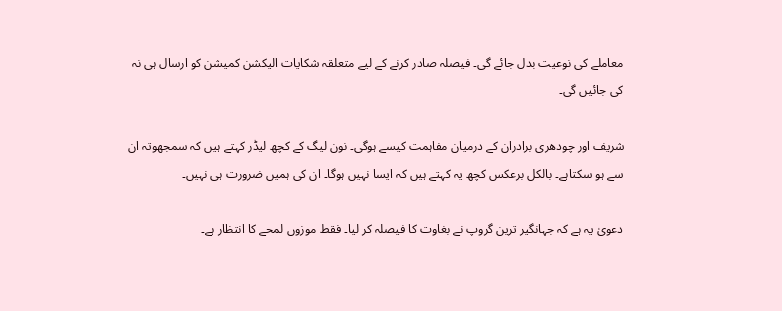معاملے کی نوعیت بدل جائے گی۔ فیصلہ صادر کرنے کے لیے متعلقہ شکایات الیکشن کمیشن کو ارسال ہی نہ کی جائیں گی۔

شریف اور چودھری برادران کے درمیان مفاہمت کیسے ہوگی۔ نون لیگ کے کچھ لیڈر کہتے ہیں کہ سمجھوتہ ان سے ہو سکتاہے۔ بالکل برعکس کچھ یہ کہتے ہیں کہ ایسا نہیں ہوگا۔ ان کی ہمیں ضرورت ہی نہیں۔

دعویٰ یہ ہے کہ جہانگیر ترین گروپ نے بغاوت کا فیصلہ کر لیا۔ فقط موزوں لمحے کا انتظار ہے۔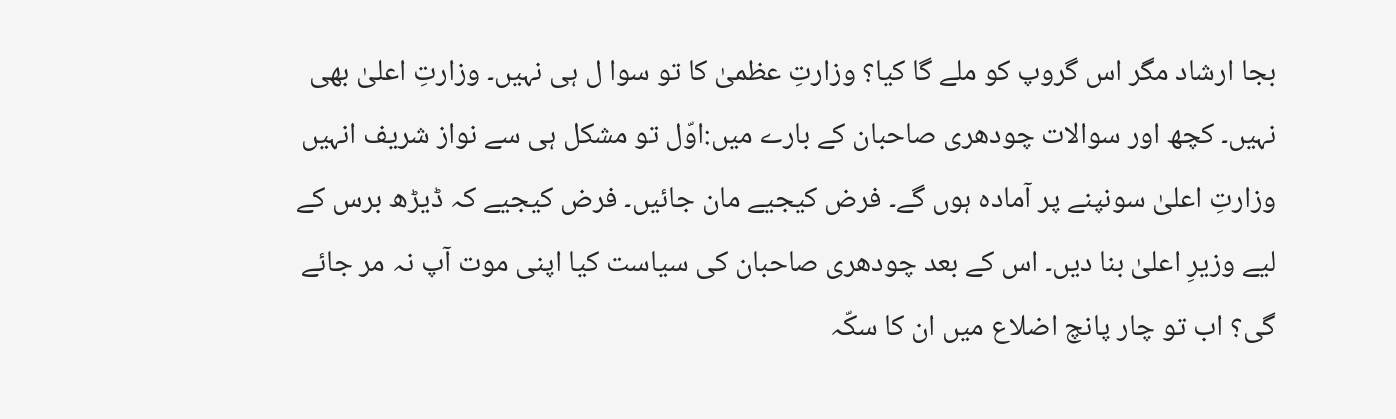بجا ارشاد مگر اس گروپ کو ملے گا کیا؟ وزارتِ عظمیٰ کا تو سوا ل ہی نہیں۔ وزارتِ اعلیٰ بھی نہیں۔ کچھ اور سوالات چودھری صاحبان کے بارے میں:اوّل تو مشکل ہی سے نواز شریف انہیں وزارتِ اعلیٰ سونپنے پر آمادہ ہوں گے۔ فرض کیجیے مان جائیں۔ فرض کیجیے کہ ڈیڑھ برس کے لیے وزیرِ اعلیٰ بنا دیں۔ اس کے بعد چودھری صاحبان کی سیاست کیا اپنی موت آپ نہ مر جائے گی؟ اب تو چار پانچ اضلاع میں ان کا سکّہ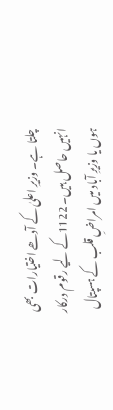چلتا ہے۔ وزیرِ اعلیٰ کے آدھے اختیارات بھی انہیں حاصل ہیں۔ 1122کے لیے رقوم درکار ہوں یا وزیرِ آباد میں امراضِ قلب کے ہسپتال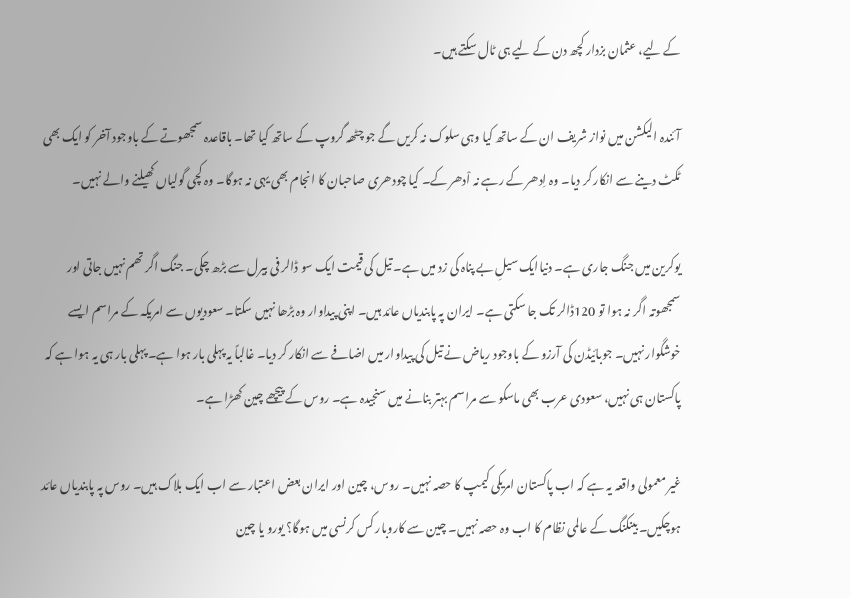کے لیے، عثمان بزدار کچھ دن کے لیے ہی ٹال سکتے ہیں۔

آئندہ الیکشن میں نواز شریف ان کے ساتھ کیا وہی سلوک نہ کریں گے جو چٹھہ گروپ کے ساتھ کیا تھا۔ باقاعدہ سمجھوتے کے باوجود آخر کو ایک بھی ٹکٹ دینے سے انکار کر دیا۔ وہ اِدھر کے رہے نہ اْدھر کے۔ کیا چودھری صاحبان کا انجام بھی یہی نہ ہوگا۔ وہ کچی گولیاں کھیلنے والے نہیں۔

یوکرین میں جنگ جاری ہے۔ دنیاایک سیلِ بے پناہ کی زد میں ہے۔ تیل کی قیمت ایک سو ڈالر فی بیرل سے بڑھ چکی۔ جنگ اگر تھم نہیں جاتی اور سمجھوتہ اگر نہ ہوا تو 120ڈالر تک جا سکتی ہے۔ ایران پہ پابندیاں عائد ہیں۔ اپنی پیداوار وہ بڑھا نہیں سکتا۔ سعودیوں سے امریکہ کے مراسم ایسے خوشگوار نہیں۔ جوبائیڈن کی آرزو کے باوجود ریاض نے تیل کی پیداوار میں اضافے سے انکار کر دیا۔ غالباً یہ پہلی بار ہوا ہے۔ پہلی بار ہی یہ ہوا ہے کہ پاکستان ہی نہیں، سعودی عرب بھی ماسکو سے مراسم بہتر بنانے میں سنجیدہ ہے۔ روس کے پیچھے چین کھڑا ہے۔

غیر معمولی واقعہ یہ ہے کہ اب پاکستان امریکی کیمپ کا حصہ نہیں۔ روس، چین اور ایران بعض اعتبار سے اب ایک بلاک ہیں۔ روس پہ پابندیاں عائد ہوچکیں۔ بینکنگ کے عالمی نظام کا اب وہ حصہ نہیں۔ چین سے کاروبار کس کرنسی میں ہوگا؟ یورو یا چین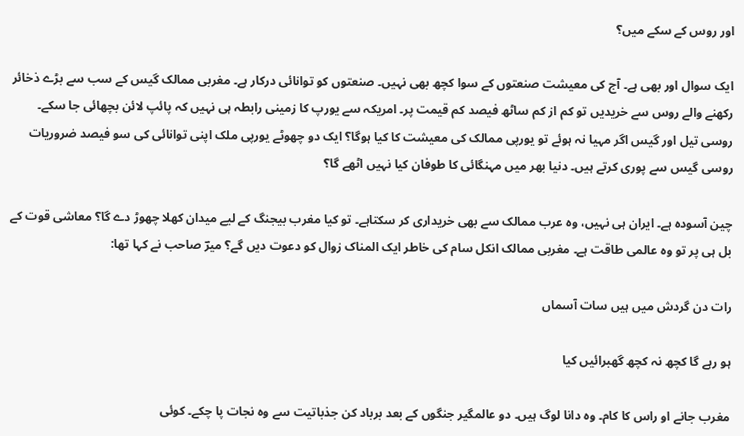اور روس کے سکے میں؟

ایک سوال اور بھی ہے۔ آج کی معیشت صنعتوں کے سوا کچھ بھی نہیں۔ صنعتوں کو توانائی درکار ہے۔ مغربی ممالک گیس کے سب سے بڑے ذخائر رکھنے والے روس سے خریدیں تو کم از کم ساٹھ فیصد کم قیمت پر۔ امریکہ سے یورپ کا زمینی رابطہ ہی نہیں کہ پائپ لائن بچھائی جا سکے۔ روسی تیل اور گیس اگر مہیا نہ ہوئے تو یورپی ممالک کی معیشت کا کیا ہوگا؟ ایک دو چھوٹے یورپی ملک اپنی توانائی کی سو فیصد ضروریات روسی گیس سے پوری کرتے ہیں۔ دنیا بھر میں مہنگائی کا طوفان کیا نہیں اٹھے گا؟

چین آسودہ ہے۔ ایران ہی نہیں، وہ عرب ممالک سے بھی خریداری کر سکتاہے۔ تو کیا مغرب بیجنگ کے لیے میدان کھلا چھوڑ دے گا؟ معاشی قوت کے بل ہی پر تو وہ عالمی طاقت ہے۔ مغربی ممالک انکل سام کی خاطر ایک المناک زوال کو دعوت دیں گے؟ میرؔ صاحب نے کہا تھا:

رات دن گردش میں ہیں سات آسماں

ہو رہے گا کچھ نہ کچھ گھبرائیں کیا

مغرب جانے او راس کا کام۔ وہ دانا لوگ ہیں۔ دو عالمگیر جنگوں کے بعد برباد کن جذباتیت سے وہ نجات پا چکے۔ کوئی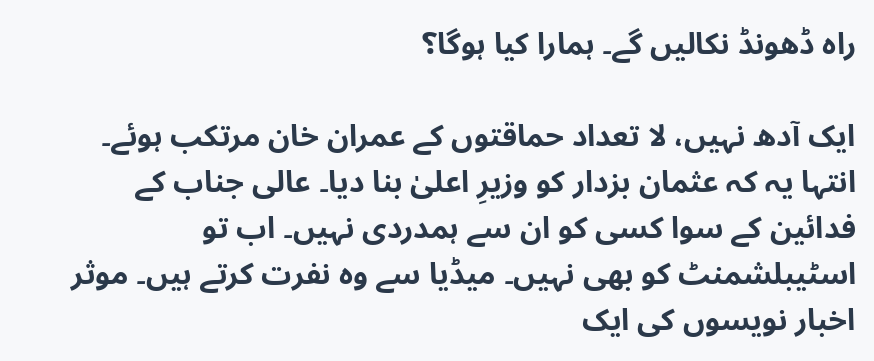راہ ڈھونڈ نکالیں گے۔ ہمارا کیا ہوگا؟

ایک آدھ نہیں، لا تعداد حماقتوں کے عمران خان مرتکب ہوئے۔ انتہا یہ کہ عثمان بزدار کو وزیرِ اعلیٰ بنا دیا۔ عالی جناب کے فدائین کے سوا کسی کو ان سے ہمدردی نہیں۔ اب تو اسٹیبلشمنٹ کو بھی نہیں۔ میڈیا سے وہ نفرت کرتے ہیں۔ موثر اخبار نویسوں کی ایک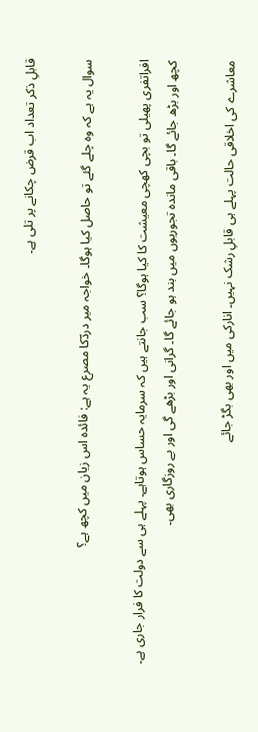قابلِ ذکر تعداد اب قرض چکانے پر تلی ہے۔

سوال یہ ہے کہ وہ چلے گئے تو حاصل کیا ہوگا۔ خواجہ میر دردؔکا مصرع یہ ہے: فائدہ اس زیان میں کچھ ہے؟

افراتفری پھیلی تو بچی کھچی معیشت کا کیا ہوگا؟ سب جانتے ہیں کہ سرمایہ حساس ہوتاہے۔ پہلے ہی سے دولت کا فرار جاری ہے۔ کچھ اور بڑھ جائے گا۔ باقی ماندہ تجوریوں میں بند ہو جائے گا۔ گرانی اور بڑھے گی اور بے روزگاری بھی۔

معاشرے کی اخلاقی حالت پہلے ہی قابلِ رشک نہیں۔ انارکی میں اور بھی بگڑ جائے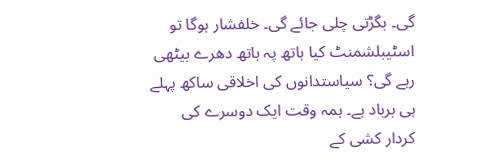گی۔ بگڑتی چلی جائے گی۔ خلفشار ہوگا تو اسٹیبلشمنٹ کیا ہاتھ پہ ہاتھ دھرے بیٹھی رہے گی؟ سیاستدانوں کی اخلاقی ساکھ پہلے ہی برباد ہے۔ ہمہ وقت ایک دوسرے کی کردار کشی کے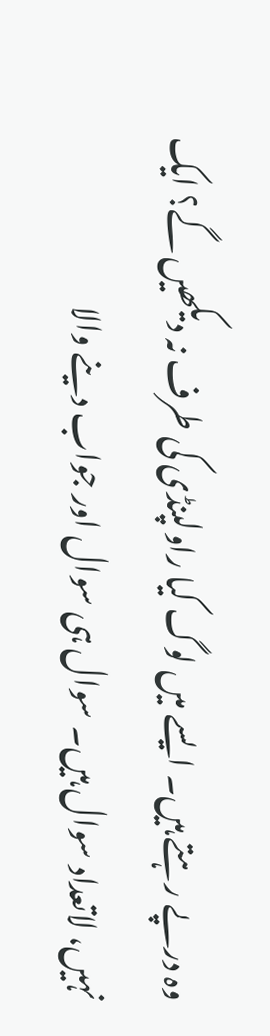وہ درپے رہتے ہیں۔ ایسے میں لوگ کیا راولپنڈی کی طرف نہ دیکھیں گے؟ ایک نہیں، لاتعداد سوال ہیں۔ سوال ہی سوال اور جواب دینے والا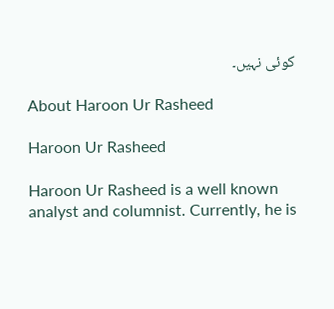کوئی نہیں۔

About Haroon Ur Rasheed

Haroon Ur Rasheed

Haroon Ur Rasheed is a well known analyst and columnist. Currently, he is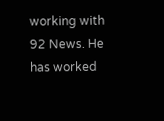working with 92 News. He has worked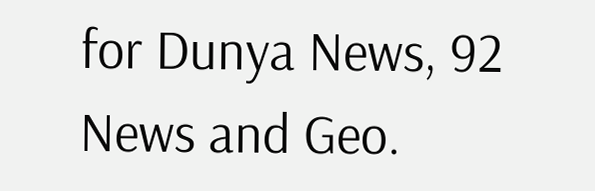for Dunya News, 92 News and Geo.